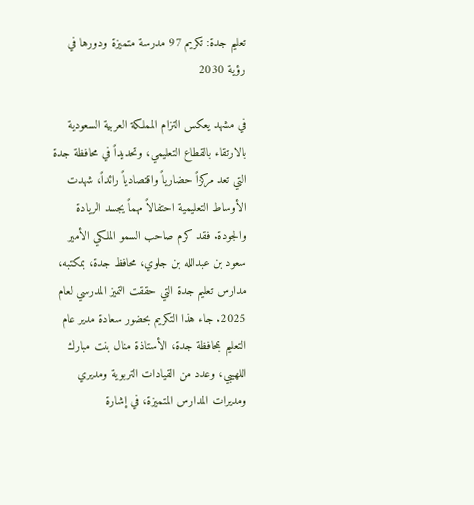تعليم جدة: تكريم 97 مدرسة متميزة ودورها في رؤية 2030

في مشهد يعكس التزام المملكة العربية السعودية بالارتقاء بالقطاع التعليمي، وتحديداً في محافظة جدة التي تعد مركزاً حضارياً واقتصادياً رائداً، شهدت الأوساط التعليمية احتفالاً مهماً يجسد الريادة والجودة. فقد كرم صاحب السمو الملكي الأمير سعود بن عبدالله بن جلوي، محافظ جدة، بمكتبه، مدارس تعليم جدة التي حققت التميز المدرسي لعام 2025. جاء هذا التكريم بحضور سعادة مدير عام التعليم بمحافظة جدة، الأستاذة منال بنت مبارك اللهيبي، وعدد من القيادات التربوية ومديري ومديرات المدارس المتميزة، في إشارة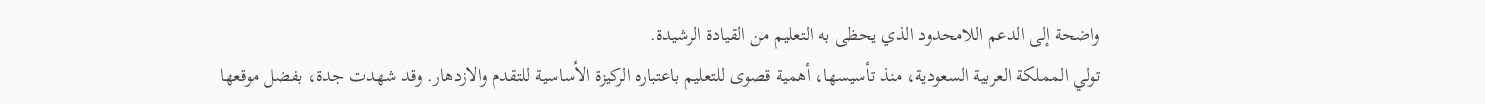واضحة إلى الدعم اللامحدود الذي يحظى به التعليم من القيادة الرشيدة.
تولي المملكة العربية السعودية، منذ تأسيسها، أهمية قصوى للتعليم باعتباره الركيزة الأساسية للتقدم والازدهار. وقد شهدت جدة، بفضل موقعها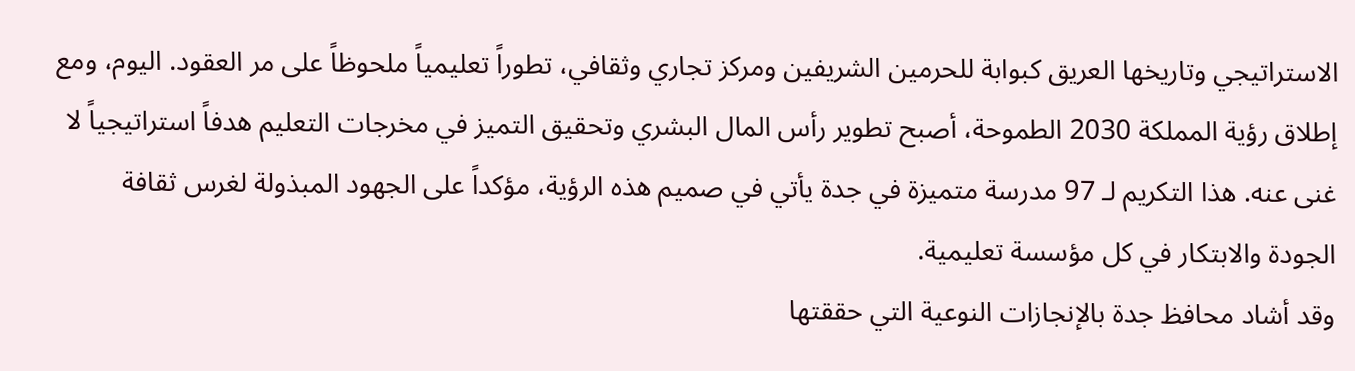الاستراتيجي وتاريخها العريق كبوابة للحرمين الشريفين ومركز تجاري وثقافي، تطوراً تعليمياً ملحوظاً على مر العقود. اليوم، ومع إطلاق رؤية المملكة 2030 الطموحة، أصبح تطوير رأس المال البشري وتحقيق التميز في مخرجات التعليم هدفاً استراتيجياً لا غنى عنه. هذا التكريم لـ 97 مدرسة متميزة في جدة يأتي في صميم هذه الرؤية، مؤكداً على الجهود المبذولة لغرس ثقافة الجودة والابتكار في كل مؤسسة تعليمية.
وقد أشاد محافظ جدة بالإنجازات النوعية التي حققتها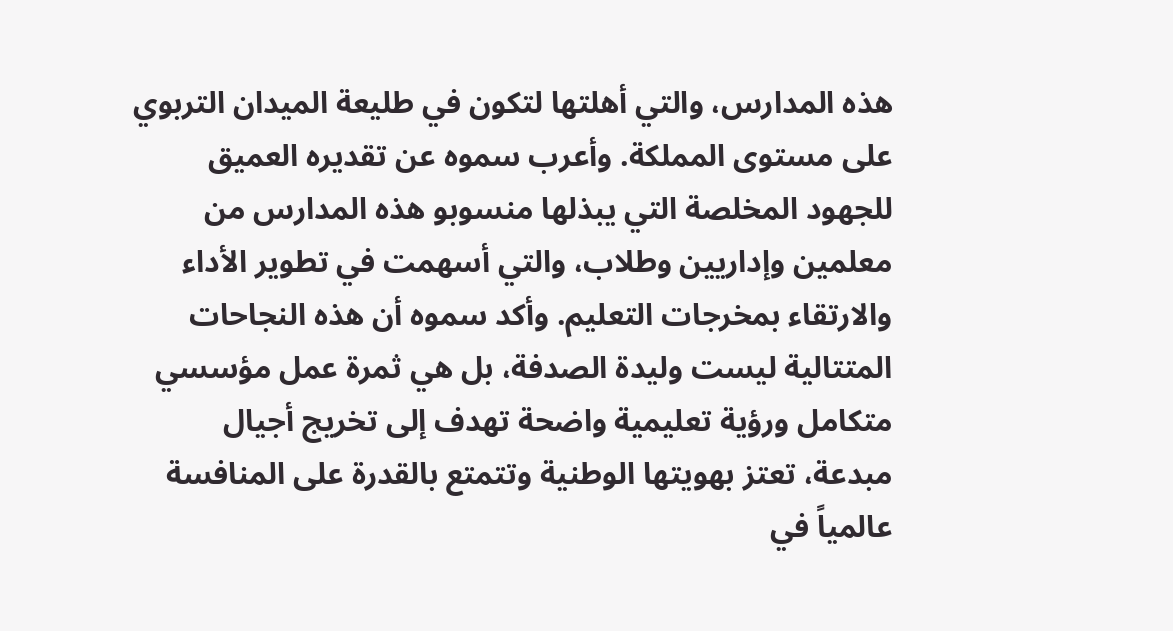هذه المدارس، والتي أهلتها لتكون في طليعة الميدان التربوي على مستوى المملكة. وأعرب سموه عن تقديره العميق للجهود المخلصة التي يبذلها منسوبو هذه المدارس من معلمين وإداريين وطلاب، والتي أسهمت في تطوير الأداء والارتقاء بمخرجات التعليم. وأكد سموه أن هذه النجاحات المتتالية ليست وليدة الصدفة، بل هي ثمرة عمل مؤسسي متكامل ورؤية تعليمية واضحة تهدف إلى تخريج أجيال مبدعة، تعتز بهويتها الوطنية وتتمتع بالقدرة على المنافسة عالمياً في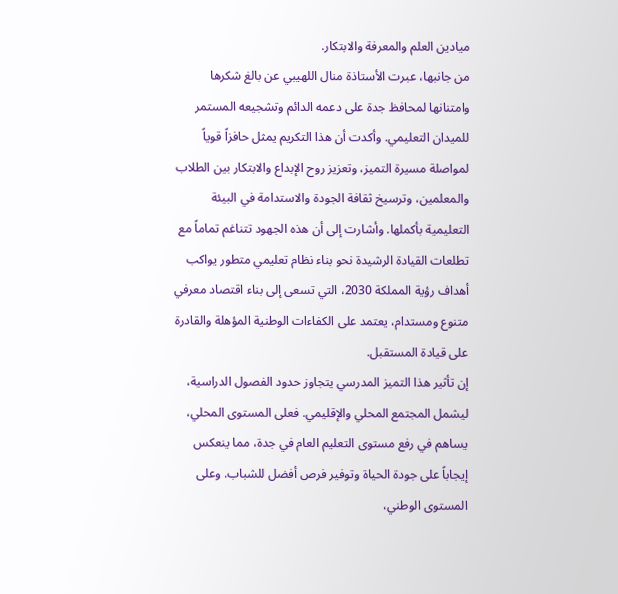ميادين العلم والمعرفة والابتكار.
من جانبها، عبرت الأستاذة منال اللهيبي عن بالغ شكرها وامتنانها لمحافظ جدة على دعمه الدائم وتشجيعه المستمر للميدان التعليمي. وأكدت أن هذا التكريم يمثل حافزاً قوياً لمواصلة مسيرة التميز، وتعزيز روح الإبداع والابتكار بين الطلاب والمعلمين، وترسيخ ثقافة الجودة والاستدامة في البيئة التعليمية بأكملها. وأشارت إلى أن هذه الجهود تتناغم تماماً مع تطلعات القيادة الرشيدة نحو بناء نظام تعليمي متطور يواكب أهداف رؤية المملكة 2030، التي تسعى إلى بناء اقتصاد معرفي متنوع ومستدام، يعتمد على الكفاءات الوطنية المؤهلة والقادرة على قيادة المستقبل.
إن تأثير هذا التميز المدرسي يتجاوز حدود الفصول الدراسية، ليشمل المجتمع المحلي والإقليمي. فعلى المستوى المحلي، يساهم في رفع مستوى التعليم العام في جدة، مما ينعكس إيجاباً على جودة الحياة وتوفير فرص أفضل للشباب. وعلى المستوى الوطني،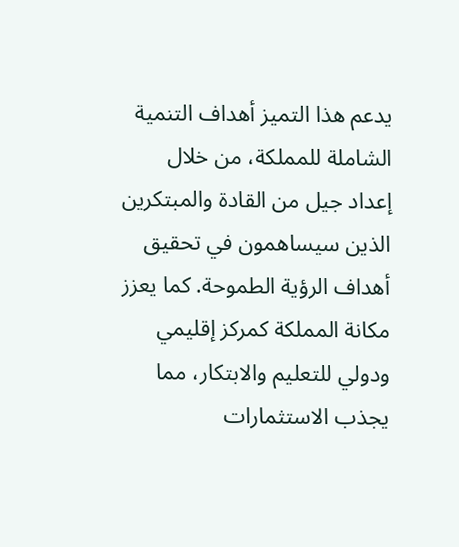يدعم هذا التميز أهداف التنمية الشاملة للمملكة، من خلال إعداد جيل من القادة والمبتكرين الذين سيساهمون في تحقيق أهداف الرؤية الطموحة. كما يعزز مكانة المملكة كمركز إقليمي ودولي للتعليم والابتكار، مما يجذب الاستثمارات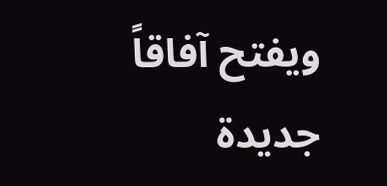ويفتح آفاقاً جديدة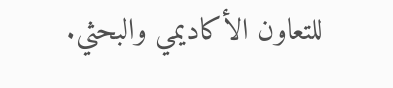للتعاون الأكاديمي والبحثي.